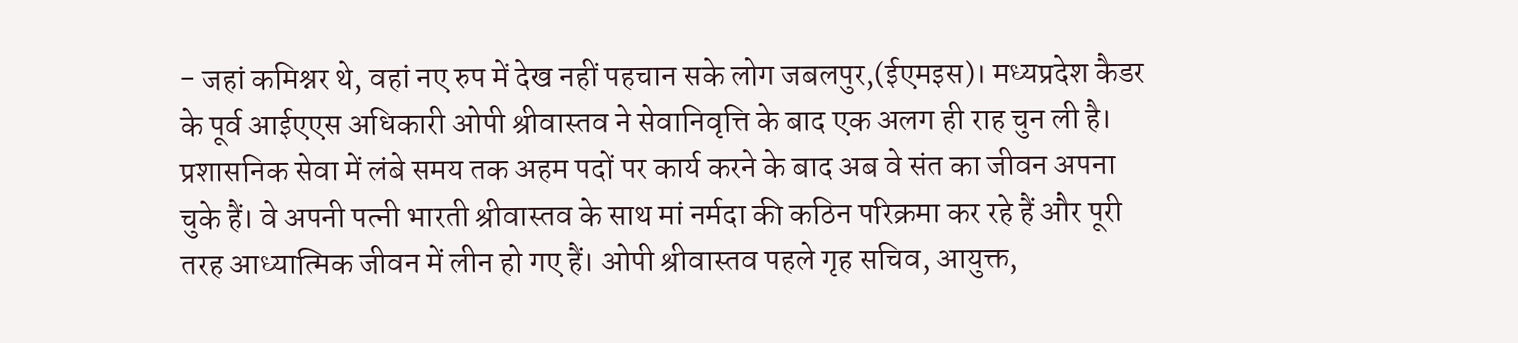- जहां कमिश्नर थे, वहां नए रुप में देख नहीं पहचान सके लोग जबलपुर,(ईएमइस)। मध्यप्रदेश कैडर के पूर्व आईएएस अधिकारी ओपी श्रीवास्तव ने सेवानिवृत्ति के बाद एक अलग ही राह चुन ली है। प्रशासनिक सेवा में लंबे समय तक अहम पदों पर कार्य करने के बाद अब वे संत का जीवन अपना चुके हैं। वे अपनी पत्नी भारती श्रीवास्तव के साथ मां नर्मदा की कठिन परिक्रमा कर रहे हैं और पूरी तरह आध्यात्मिक जीवन में लीन हो गए हैं। ओपी श्रीवास्तव पहले गृह सचिव, आयुक्त,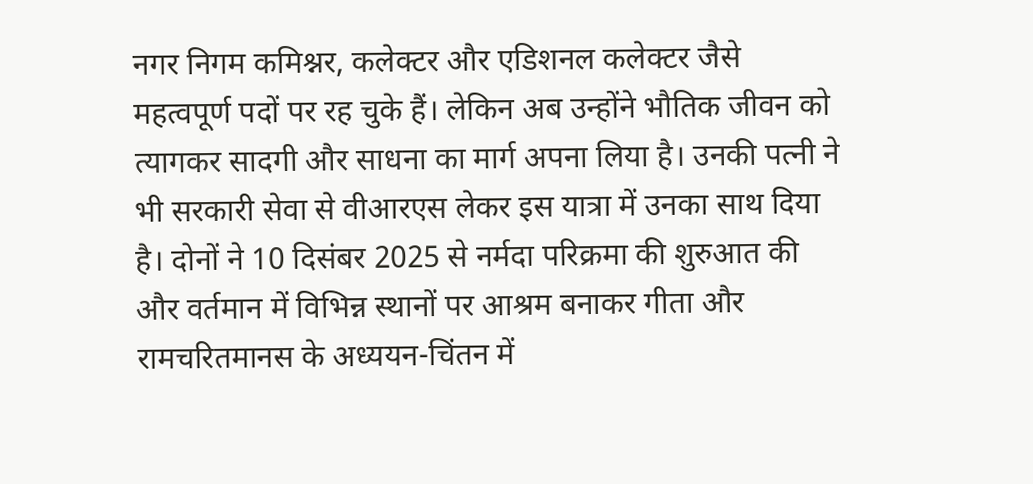नगर निगम कमिश्नर, कलेक्टर और एडिशनल कलेक्टर जैसे महत्वपूर्ण पदों पर रह चुके हैं। लेकिन अब उन्होंने भौतिक जीवन को त्यागकर सादगी और साधना का मार्ग अपना लिया है। उनकी पत्नी ने भी सरकारी सेवा से वीआरएस लेकर इस यात्रा में उनका साथ दिया है। दोनों ने 10 दिसंबर 2025 से नर्मदा परिक्रमा की शुरुआत की और वर्तमान में विभिन्न स्थानों पर आश्रम बनाकर गीता और रामचरितमानस के अध्ययन-चिंतन में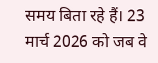समय बिता रहे हैं। 23 मार्च 2026 को जब वे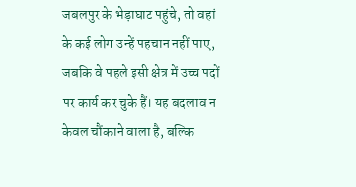जबलपुर के भेड़ाघाट पहुंचे, तो वहां के कई लोग उन्हें पहचान नहीं पाए, जबकि वे पहले इसी क्षेत्र में उच्च पदों पर कार्य कर चुके हैं। यह बदलाव न केवल चौंकाने वाला है, बल्कि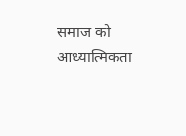समाज को आध्यात्मिकता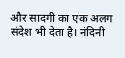और सादगी का एक अलग संदेश भी देता है। नंदिनी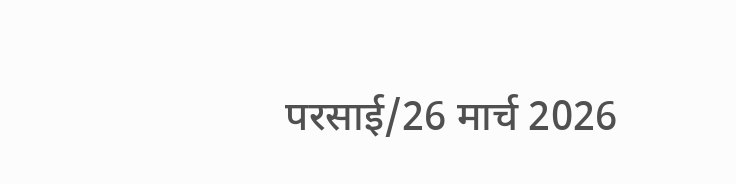परसाई/26 मार्च 2026